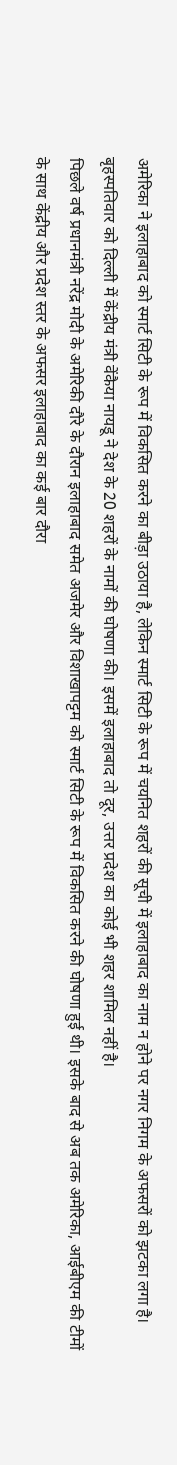अमेरिका ने इलाहाबाद को स्मार्ट सिटी के रूप में विकसित करने का बीड़ा उठाया है, लेकिन स्मार्ट सिटी के रूप में चयनित शहरों की सूची में इलाहाबाद का नाम न होने पर नगर निगम के अफसरों को झटका लगा है। बृहस्पतिवार को दिल्ली में केंद्रीय मंत्री वेंकैया नायडू ने देश के 20 शहरों के नामों की घोषणा की। इसमें इलाहाबाद तो दूर, उत्तर प्रदेश का कोई भी शहर शामिल नहीं है।
पिछले वर्ष प्रधानमंत्री नरेंद्र मोदी के अमेरिकी दौरे के दौरान इलाहाबाद समेत अजमेर और विशाखापट्टम को स्मार्ट सिटी के रूप में विकसित करने की घोषणा हुई थी। इसके बाद से अब तक अमेरिका, आईबीएम की टीमों के साथ केंद्रीय और प्रदेश स्तर के अफसर इलाहाबाद का कई बार दौरा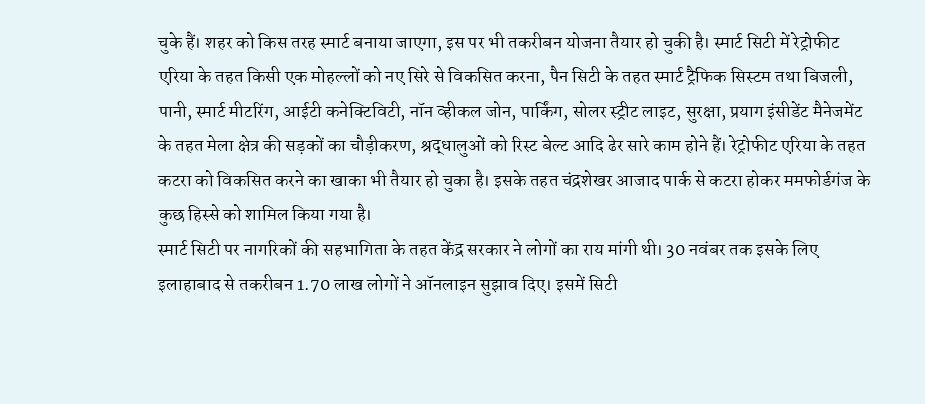चुके हैं। शहर को किस तरह स्मार्ट बनाया जाएगा, इस पर भी तकरीबन योजना तैयार हो चुकी है। स्मार्ट सिटी में रेट्रोफीट एरिया के तहत किसी एक मोहल्लों को नए सिरे से विकसित करना, पैन सिटी के तहत स्मार्ट ट्रैफिक सिस्टम तथा बिजली, पानी, स्मार्ट मीटरिंग, आईटी कनेक्टिविटी, नॉन व्हीकल जोन, पार्किंग, सोलर स्ट्रीट लाइट, सुरक्षा, प्रयाग इंसीडेंट मैनेजमेंट के तहत मेला क्षेत्र की सड़कों का चौड़ीकरण, श्रद्धालुओं को रिस्ट बेल्ट आदि ढेर सारे काम होने हैं। रेट्रोफीट एरिया के तहत कटरा को विकसित करने का खाका भी तैयार हो चुका है। इसके तहत चंद्रशेखर आजाद पार्क से कटरा होकर ममफोर्डगंज के कुछ हिस्से को शामिल किया गया है।
स्मार्ट सिटी पर नागरिकों की सहभागिता के तहत केंद्र सरकार ने लोगों का राय मांगी थी। 30 नवंबर तक इसके लिए इलाहाबाद से तकरीबन 1.70 लाख लोगों ने ऑनलाइन सुझाव दिए। इसमें सिटी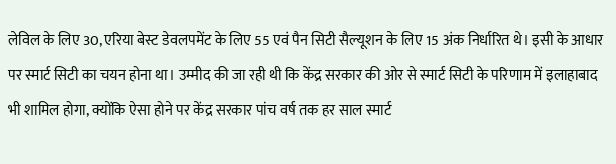लेविल के लिए 30, एरिया बेस्ट डेवलपमेंट के लिए 55 एवं पैन सिटी सैल्यूशन के लिए 15 अंक निर्धारित थे। इसी के आधार पर स्मार्ट सिटी का चयन होना था। उम्मीद की जा रही थी कि केंद्र सरकार की ओर से स्मार्ट सिटी के परिणाम में इलाहाबाद भी शामिल होगा, क्योंकि ऐसा होने पर केंद्र सरकार पांच वर्ष तक हर साल स्मार्ट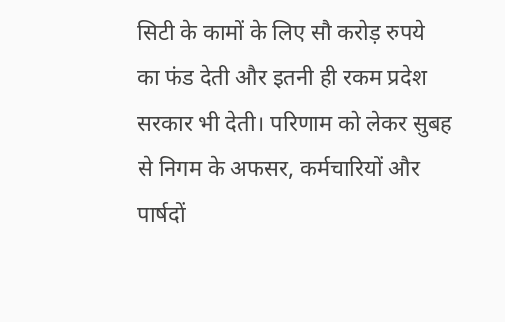सिटी के कामों के लिए सौ करोड़ रुपये का फंड देती और इतनी ही रकम प्रदेश सरकार भी देती। परिणाम को लेकर सुबह से निगम के अफसर, कर्मचारियों और पार्षदों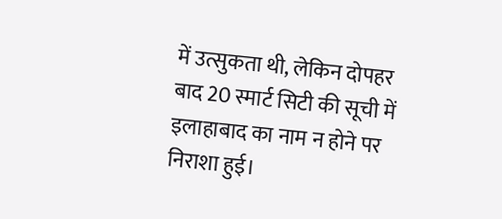में उत्सुकता थी, लेकिन दोपहर बाद 20 स्मार्ट सिटी की सूची में इलाहाबाद का नाम न होने पर निराशा हुई।